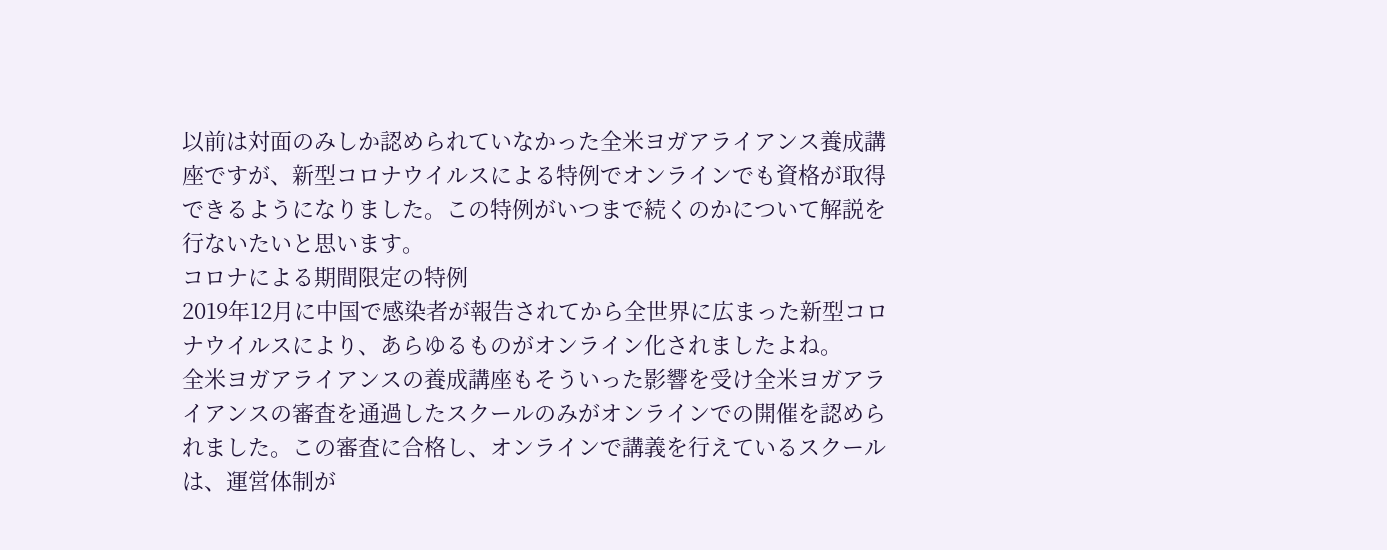以前は対面のみしか認められていなかった全米ヨガアライアンス養成講座ですが、新型コロナウイルスによる特例でオンラインでも資格が取得できるようになりました。この特例がいつまで続くのかについて解説を行ないたいと思います。
コロナによる期間限定の特例
2019年12月に中国で感染者が報告されてから全世界に広まった新型コロナウイルスにより、あらゆるものがオンライン化されましたよね。
全米ヨガアライアンスの養成講座もそういった影響を受け全米ヨガアライアンスの審査を通過したスクールのみがオンラインでの開催を認められました。この審査に合格し、オンラインで講義を行えているスクールは、運営体制が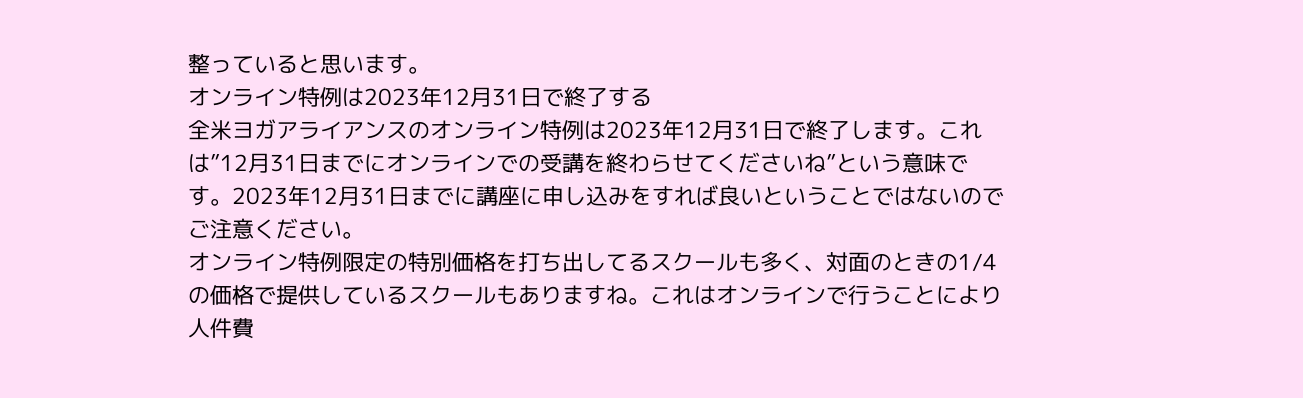整っていると思います。
オンライン特例は2023年12月31日で終了する
全米ヨガアライアンスのオンライン特例は2023年12月31日で終了します。これは”12月31日までにオンラインでの受講を終わらせてくださいね”という意味です。2023年12月31日までに講座に申し込みをすれば良いということではないのでご注意ください。
オンライン特例限定の特別価格を打ち出してるスクールも多く、対面のときの1/4の価格で提供しているスクールもありますね。これはオンラインで行うことにより人件費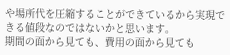や場所代を圧縮することができているから実現できる値段なのではないかと思います。
期間の面から見ても、費用の面から見ても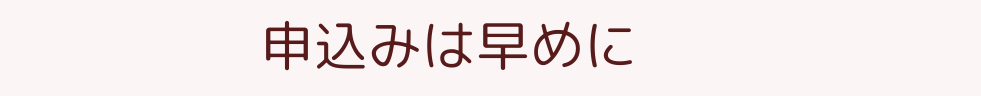申込みは早めに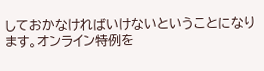しておかなければいけないということになります。オンライン特例を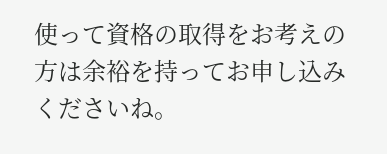使って資格の取得をお考えの方は余裕を持ってお申し込みくださいね。